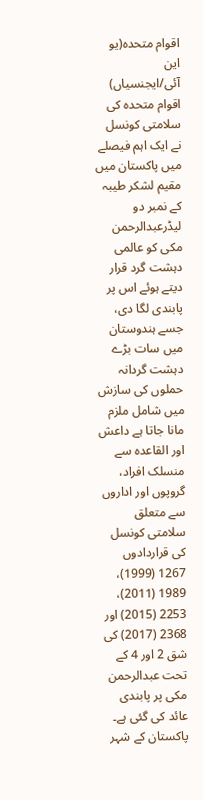اقوام متحدہ(یو این آئی/ایجنسیاں) اقوام متحدہ کی سلامتی کونسل نے ایک اہم فیصلے میں پاکستان میں مقیم لشکر طیبہ کے نمبر دو لیڈرعبدالرحمن مکی کو عالمی دہشت گرد قرار دیتے ہوئے اس پر پابندی لگا دی، جسے ہندوستان میں سات بڑے دہشت گردانہ حملوں کی سازش میں شامل ملزم مانا جاتا ہے داعش اور القاعدہ سے منسلک افراد، گروپوں اور اداروں سے متعلق سلامتی کونسل کی قراردادوں 1267 (1999)، 1989 (2011)، 2253 (2015) اور 2368 (2017) کی شق 2 اور 4 کے تحت عبدالرحمن مکی پر پابندی عائد کی گئی ہے۔
پاکستان کے شہر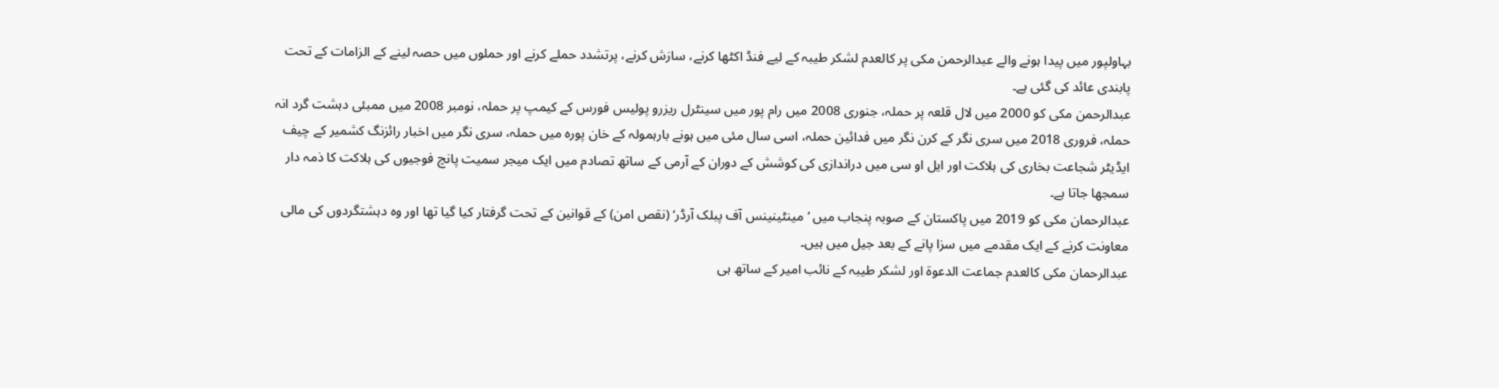بہاولپور میں پیدا ہونے والے عبدالرحمن مکی پر کالعدم لشکر طیبہ کے لیے فنڈ اکٹھا کرنے، سازش کرنے، پرتشدد حملے کرنے اور حملوں میں حصہ لینے کے الزامات کے تحت پابندی عائد کی گئی ہے۔
عبدالرحمن مکی کو 2000 میں لال قلعہ پر حملہ، جنوری 2008 میں رام پور میں سینٹرل ریزرو پولیس فورس کے کیمپ پر حملہ، نومبر 2008 میں ممبئی دہشت گرد انہ حملہ، فروری 2018 میں سری نگر کے کرن نگر میں فدائین حملہ، اسی سال مئی میں ہونے بارہمولہ کے خان پورہ میں حملہ، سری نگر میں اخبار رائزنگ کشمیر کے چیف ایڈیٹر شجاعت بخاری کی ہلاکت اور ایل او سی میں دراندازی کی کوشش کے دوران کے آرمی کے ساتھ تصادم میں ایک میجر سمیت پانچ فوجیوں کی ہلاکت کا ذمہ دار سمجھا جاتا ہے۔
عبدالرحمان مکی کو 2019 میں پاکستان کے صوبہ پنجاب میں ’مینٹینینس آف پبلک آرڈر‘ (نقص امن) کے قوانین کے تحت گرفتار کیا گیا تھا اور وہ دہشتگردوں کی مالی معاونت کرنے کے ایک مقدمے میں سزا پانے کے بعد جیل میں ہیں۔
عبدالرحمان مکی کالعدم جماعت الدعوۃ اور لشکر طیبہ کے نائب امیر کے ساتھ ہی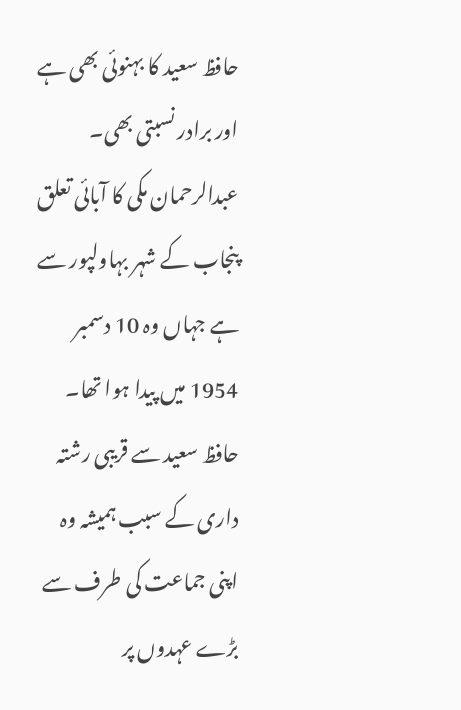حافظ سعید کا بہنوئی بھی ہے اور برادر نسبتی بھی۔
عبدالرحمان مکی کا آبائی تعلق پنجاب کے شہر بہاولپور سے ہے جہاں وہ 10 دسمبر 1954 میں پیدا ہوا تھا۔ حافظ سعید سے قریبی رشتہ داری کے سبب ہمیشہ وہ اپنی جماعت کی طرف سے بڑے عہدوں پر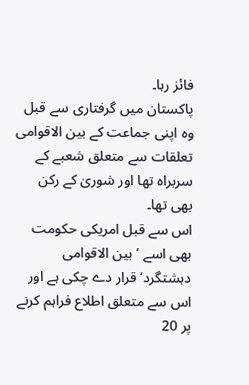فائز رہا۔
پاکستان میں گرفتاری سے قبل وہ اپنی جماعت کے بین الاقوامی تعلقات سے متعلق شعبے کے سربراہ تھا اور شوریٰ کے رکن بھی تھا۔
اس سے قبل امریکی حکومت بھی اسے ’بین الاقوامی دہشتگرد‘ قرار دے چکی ہے اور اس سے متعلق اطلاع فراہم کرنے پر 20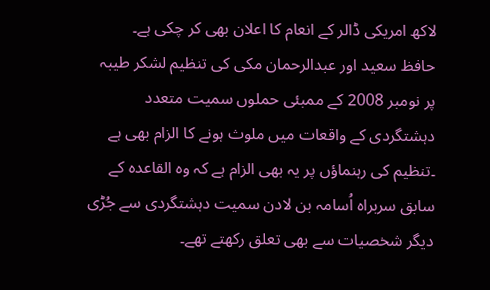لاکھ امریکی ڈالر کے انعام کا اعلان بھی کر چکی ہے۔
حافظ سعید اور عبدالرحمان مکی کی تنظیم لشکر طیبہ پر نومبر 2008 کے ممبئی حملوں سمیت متعدد دہشتگردی کے واقعات میں ملوث ہونے کا الزام بھی ہے ۔تنظیم کی رہنماؤں پر یہ بھی الزام ہے کہ وہ القاعدہ کے سابق سربراہ اُسامہ بن لادن سمیت دہشتگردی سے جُڑی دیگر شخصیات سے بھی تعلق رکھتے تھے۔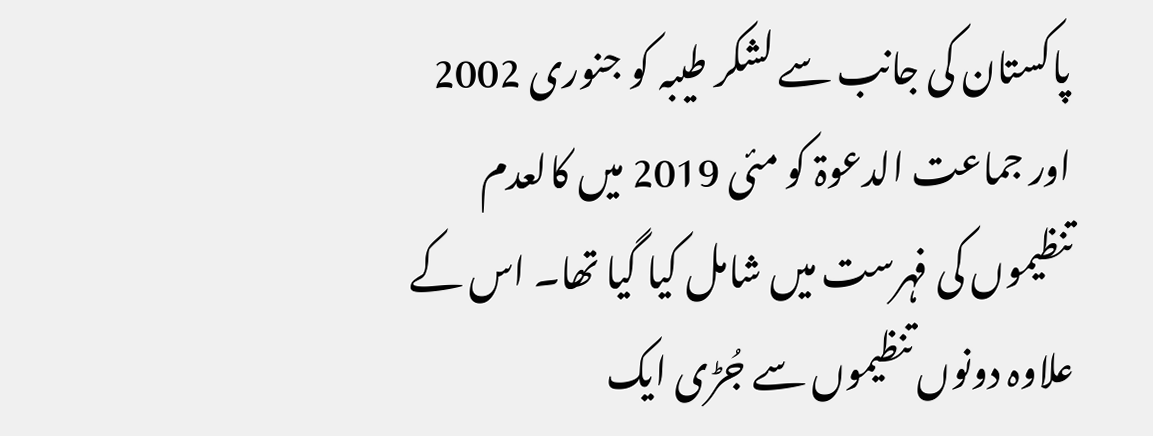پاکستان کی جانب سے لشکر طیبہ کو جنوری 2002 اور جماعت الدعوۃ کو مئی 2019 میں کالعدم تنظیموں کی فہرست میں شامل کیا گیا تھا۔ اس کے علاوہ دونوں تنظیموں سے جُڑی ایک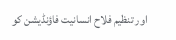اور تنظیم فلاح انسانیت فاؤنڈیشن کو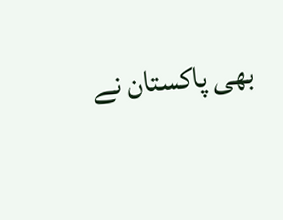بھی پاکستان نے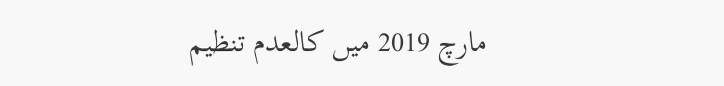مارچ 2019 میں کالعدم تنظیم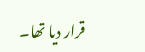قرار دیا تھا۔